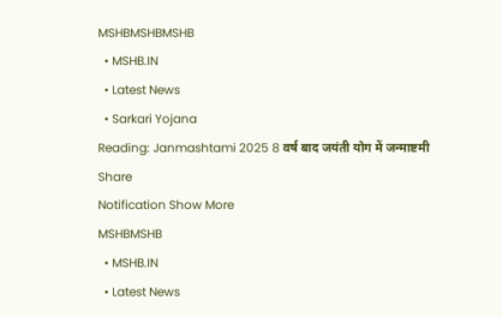MSHBMSHBMSHB
  • MSHB.IN
  • Latest News
  • Sarkari Yojana
Reading: Janmashtami 2025 8 वर्ष बाद जयंती योग में जन्माष्टमी
Share
Notification Show More
MSHBMSHB
  • MSHB.IN
  • Latest News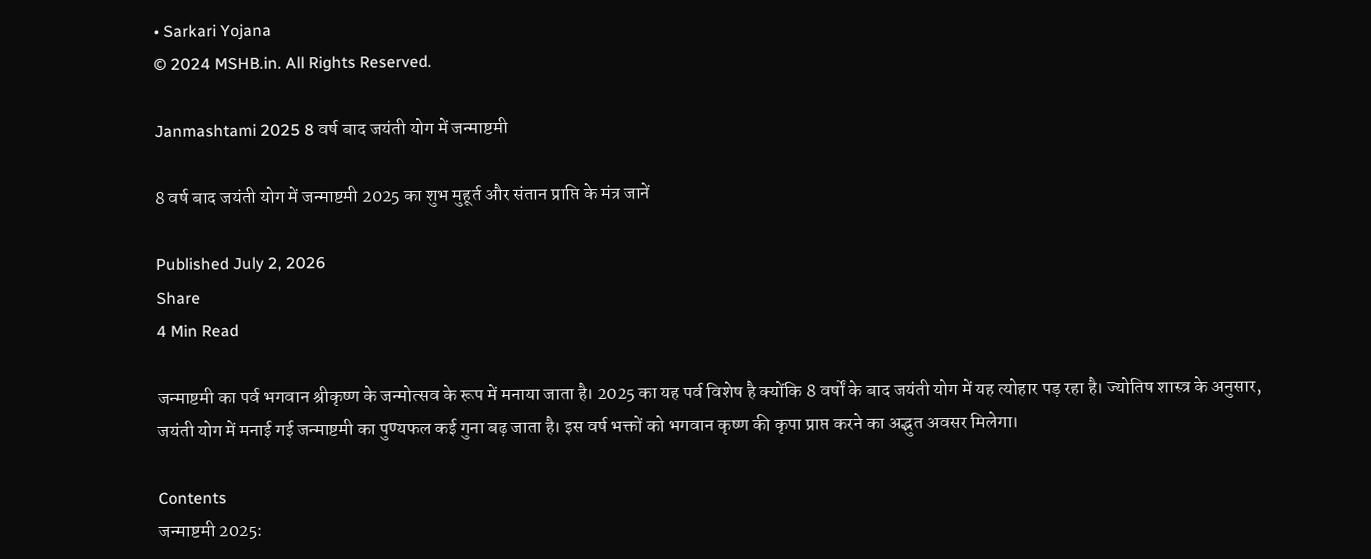• Sarkari Yojana
© 2024 MSHB.in. All Rights Reserved.

Janmashtami 2025 8 वर्ष बाद जयंती योग में जन्माष्टमी

8 वर्ष बाद जयंती योग में जन्माष्टमी 2025 का शुभ मुहूर्त और संतान प्राप्ति के मंत्र जानें

Published July 2, 2026
Share
4 Min Read

जन्माष्टमी का पर्व भगवान श्रीकृष्ण के जन्मोत्सव के रूप में मनाया जाता है। 2025 का यह पर्व विशेष है क्योंकि 8 वर्षों के बाद जयंती योग में यह त्योहार पड़ रहा है। ज्योतिष शास्त्र के अनुसार, जयंती योग में मनाई गई जन्माष्टमी का पुण्यफल कई गुना बढ़ जाता है। इस वर्ष भक्तों को भगवान कृष्ण की कृपा प्राप्त करने का अद्भुत अवसर मिलेगा।

Contents
जन्माष्टमी 2025: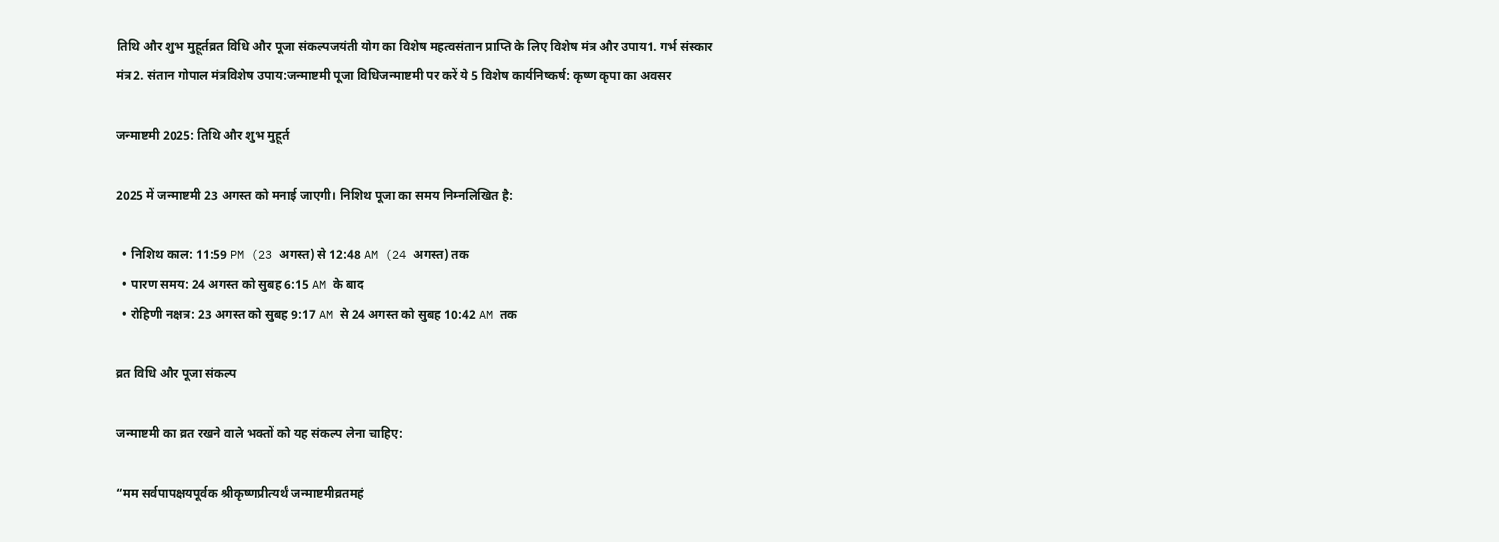तिथि और शुभ मुहूर्तव्रत विधि और पूजा संकल्पजयंती योग का विशेष महत्वसंतान प्राप्ति के लिए विशेष मंत्र और उपाय1. गर्भ संस्कार मंत्र2. संतान गोपाल मंत्रविशेष उपाय:जन्माष्टमी पूजा विधिजन्माष्टमी पर करें ये 5 विशेष कार्यनिष्कर्ष: कृष्ण कृपा का अवसर

जन्माष्टमी 2025: तिथि और शुभ मुहूर्त

2025 में जन्माष्टमी 23 अगस्त को मनाई जाएगी। निशिथ पूजा का समय निम्नलिखित है:

  • निशिथ काल: 11:59 PM (23 अगस्त) से 12:48 AM (24 अगस्त) तक
  • पारण समय: 24 अगस्त को सुबह 6:15 AM के बाद
  • रोहिणी नक्षत्र: 23 अगस्त को सुबह 9:17 AM से 24 अगस्त को सुबह 10:42 AM तक

व्रत विधि और पूजा संकल्प

जन्माष्टमी का व्रत रखने वाले भक्तों को यह संकल्प लेना चाहिए:

“मम सर्वपापक्षयपूर्वक श्रीकृष्णप्रीत्यर्थं जन्माष्टमीव्रतमहं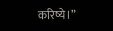करिष्ये।”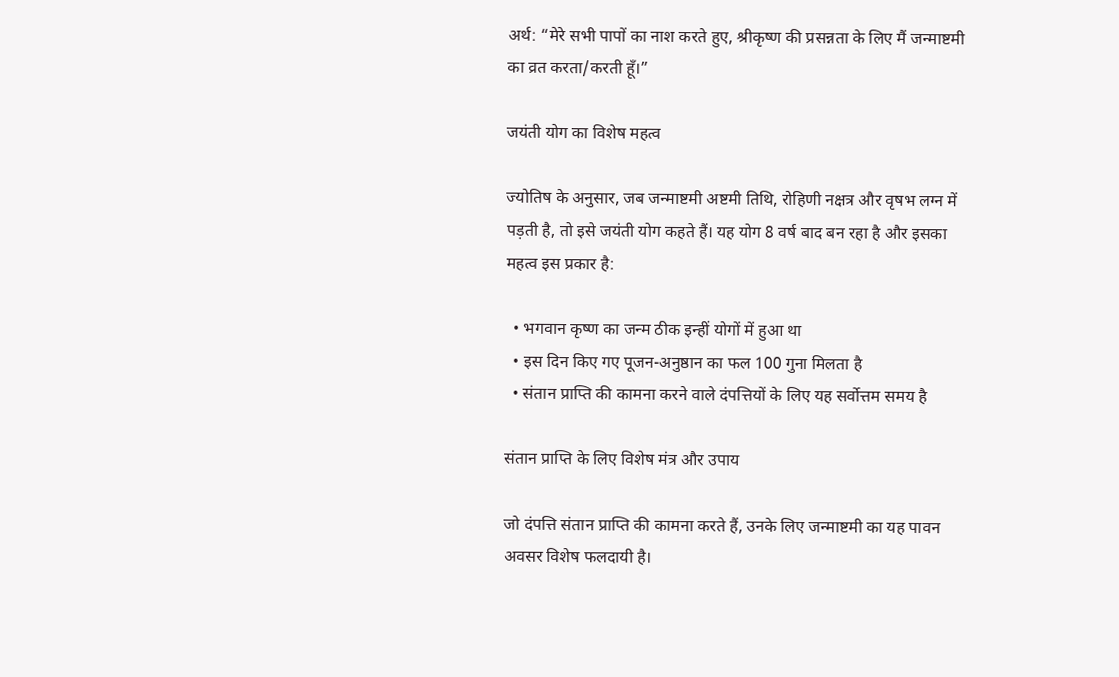अर्थ: “मेरे सभी पापों का नाश करते हुए, श्रीकृष्ण की प्रसन्नता के लिए मैं जन्माष्टमी का व्रत करता/करती हूँ।”

जयंती योग का विशेष महत्व

ज्योतिष के अनुसार, जब जन्माष्टमी अष्टमी तिथि, रोहिणी नक्षत्र और वृषभ लग्न में पड़ती है, तो इसे जयंती योग कहते हैं। यह योग 8 वर्ष बाद बन रहा है और इसका महत्व इस प्रकार है:

  • भगवान कृष्ण का जन्म ठीक इन्हीं योगों में हुआ था
  • इस दिन किए गए पूजन-अनुष्ठान का फल 100 गुना मिलता है
  • संतान प्राप्ति की कामना करने वाले दंपत्तियों के लिए यह सर्वोत्तम समय है

संतान प्राप्ति के लिए विशेष मंत्र और उपाय

जो दंपत्ति संतान प्राप्ति की कामना करते हैं, उनके लिए जन्माष्टमी का यह पावन अवसर विशेष फलदायी है।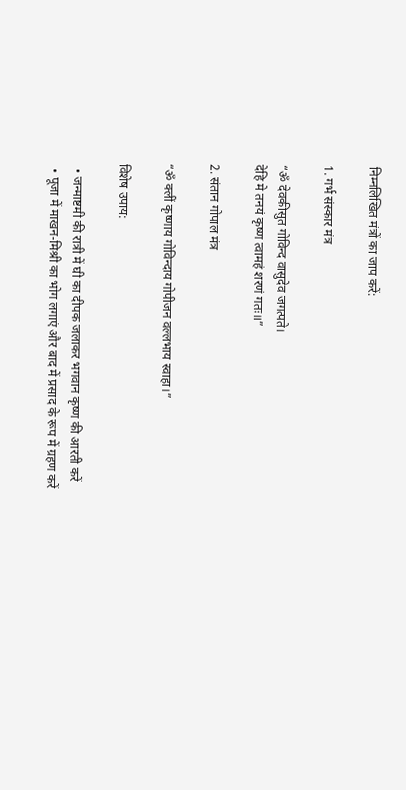निम्नलिखित मंत्रों का जाप करें:

1. गर्भ संस्कार मंत्र

“ॐ देवकीसुत गोविन्द वासुदेव जगत्पते।
देहि मे तनयं कृष्ण त्वामहं शरणं गतः॥”

2. संतान गोपाल मंत्र

“ॐ क्लीं कृष्णाय गोविन्दाय गोपीजन वल्लभाय स्वाहा।”

विशेष उपाय:

  • जन्माष्टमी की रात्री में घी का दीपक जलाकर भगवान कृष्ण की आरती करें
  • पूजा में माखन-मिश्री का भोग लगाएं और बाद में प्रसाद के रूप में ग्रहण करें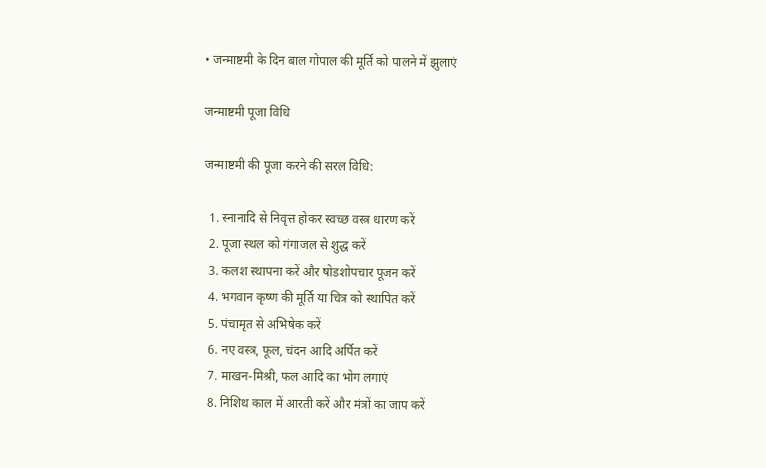• जन्माष्टमी के दिन बाल गोपाल की मूर्ति को पालने में झुलाएं

जन्माष्टमी पूजा विधि

जन्माष्टमी की पूजा करने की सरल विधि:

  1. स्नानादि से निवृत्त होकर स्वच्छ वस्त्र धारण करें
  2. पूजा स्थल को गंगाजल से शुद्ध करें
  3. कलश स्थापना करें और षोडशोपचार पूजन करें
  4. भगवान कृष्ण की मूर्ति या चित्र को स्थापित करें
  5. पंचामृत से अभिषेक करें
  6. नए वस्त्र, फूल, चंदन आदि अर्पित करें
  7. माखन-मिश्री, फल आदि का भोग लगाएं
  8. निशिथ काल में आरती करें और मंत्रों का जाप करें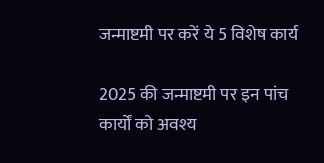जन्माष्टमी पर करें ये 5 विशेष कार्य

2025 की जन्माष्टमी पर इन पांच कार्यों को अवश्य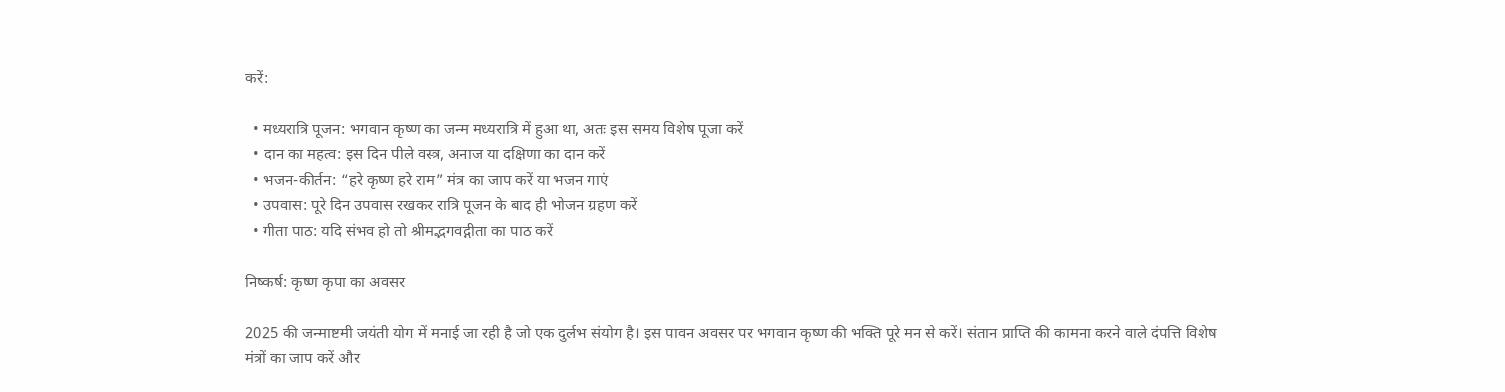करें:

  • मध्यरात्रि पूजन: भगवान कृष्ण का जन्म मध्यरात्रि में हुआ था, अतः इस समय विशेष पूजा करें
  • दान का महत्व: इस दिन पीले वस्त्र, अनाज या दक्षिणा का दान करें
  • भजन-कीर्तन: “हरे कृष्ण हरे राम” मंत्र का जाप करें या भजन गाएं
  • उपवास: पूरे दिन उपवास रखकर रात्रि पूजन के बाद ही भोजन ग्रहण करें
  • गीता पाठ: यदि संभव हो तो श्रीमद्भगवद्गीता का पाठ करें

निष्कर्ष: कृष्ण कृपा का अवसर

2025 की जन्माष्टमी जयंती योग में मनाई जा रही है जो एक दुर्लभ संयोग है। इस पावन अवसर पर भगवान कृष्ण की भक्ति पूरे मन से करें। संतान प्राप्ति की कामना करने वाले दंपत्ति विशेष मंत्रों का जाप करें और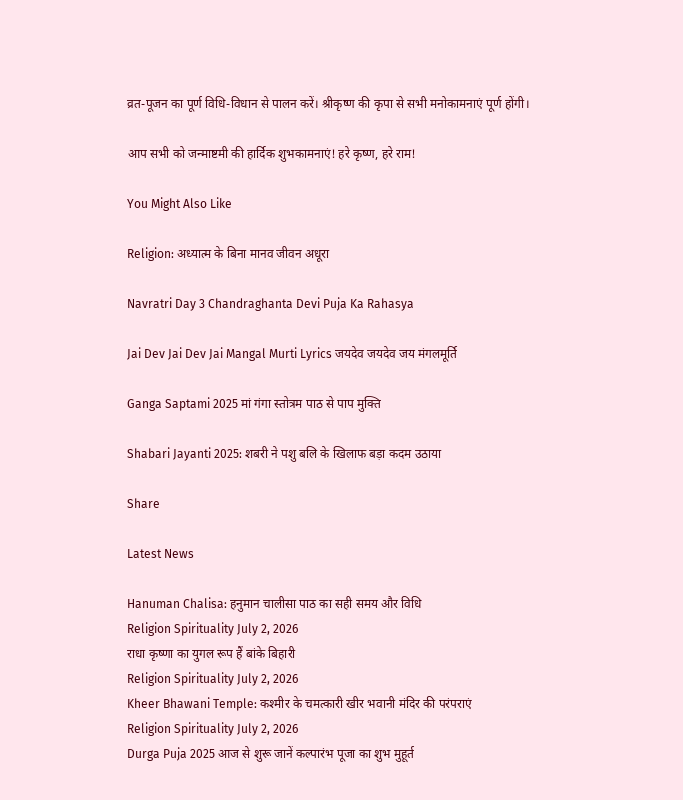व्रत-पूजन का पूर्ण विधि-विधान से पालन करें। श्रीकृष्ण की कृपा से सभी मनोकामनाएं पूर्ण होंगी।

आप सभी को जन्माष्टमी की हार्दिक शुभकामनाएं! हरे कृष्ण, हरे राम!

You Might Also Like

Religion: अध्यात्म के बिना मानव जीवन अधूरा

Navratri Day 3 Chandraghanta Devi Puja Ka Rahasya

Jai Dev Jai Dev Jai Mangal Murti Lyrics जयदेव जयदेव जय मंगलमूर्ति

Ganga Saptami 2025 मां गंगा स्तोत्रम पाठ से पाप मुक्ति

Shabari Jayanti 2025: शबरी ने पशु बलि के खिलाफ बड़ा कदम उठाया

Share

Latest News

Hanuman Chalisa: हनुमान चालीसा पाठ का सही समय और विधि
Religion Spirituality July 2, 2026
राधा कृष्णा का युगल रूप हैं बांके बिहारी
Religion Spirituality July 2, 2026
Kheer Bhawani Temple: कश्मीर के चमत्कारी खीर भवानी मंदिर की परंपराएं
Religion Spirituality July 2, 2026
Durga Puja 2025 आज से शुरू जानें कल्पारंभ पूजा का शुभ मुहूर्त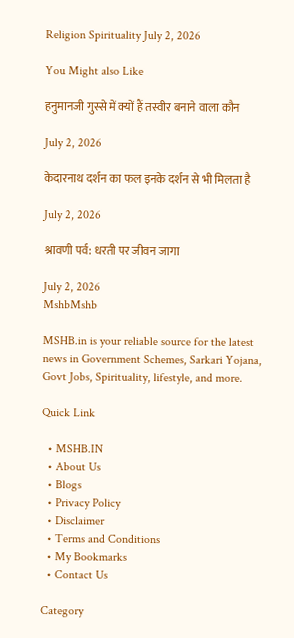Religion Spirituality July 2, 2026

You Might also Like

हनुमानजी गुस्से में क्यों हैं तस्वीर बनाने वाला कौन

July 2, 2026

केदारनाथ दर्शन का फल इनके दर्शन से भी मिलता है

July 2, 2026

श्रावणी पर्व: धरती पर जीवन जागा

July 2, 2026
MshbMshb

MSHB.in is your reliable source for the latest news in Government Schemes, Sarkari Yojana, Govt Jobs, Spirituality, lifestyle, and more.

Quick Link

  • MSHB.IN
  • About Us
  • Blogs
  • Privacy Policy
  • Disclaimer
  • Terms and Conditions
  • My Bookmarks
  • Contact Us

Category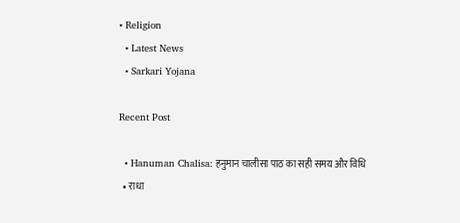• Religion
  • Latest News
  • Sarkari Yojana

Recent Post

  • Hanuman Chalisa: हनुमान चालीसा पाठ का सही समय और विधि
  • राधा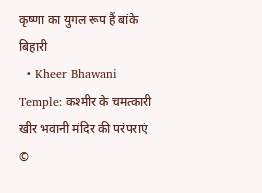कृष्णा का युगल रूप हैं बांके बिहारी
  • Kheer Bhawani Temple: कश्मीर के चमत्कारी खीर भवानी मंदिर की परंपराएं
©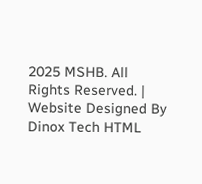2025 MSHB. All Rights Reserved. | Website Designed By Dinox Tech HTML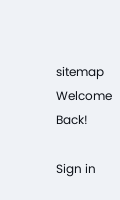sitemap
Welcome Back!

Sign in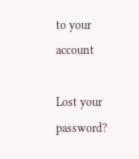to your account

Lost your password?